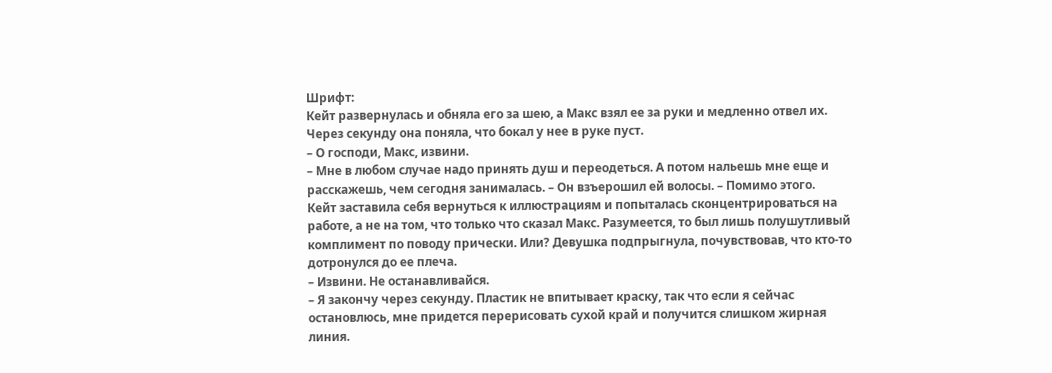Шрифт:
Кейт развернулась и обняла его за шею, а Макс взял ее за руки и медленно отвел их. Через секунду она поняла, что бокал у нее в руке пуст.
– О господи, Макс, извини.
– Мне в любом случае надо принять душ и переодеться. А потом нальешь мне еще и расскажешь, чем сегодня занималась. – Он взъерошил ей волосы. – Помимо этого.
Кейт заставила себя вернуться к иллюстрациям и попыталась сконцентрироваться на работе, а не на том, что только что сказал Макс. Разумеется, то был лишь полушутливый комплимент по поводу прически. Или? Девушка подпрыгнула, почувствовав, что кто-то дотронулся до ее плеча.
– Извини. Не останавливайся.
– Я закончу через секунду. Пластик не впитывает краску, так что если я сейчас остановлюсь, мне придется перерисовать сухой край и получится слишком жирная линия.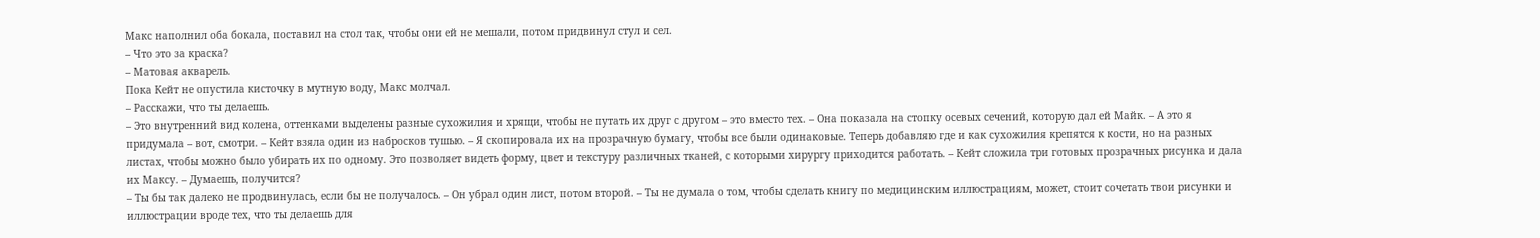Макс наполнил оба бокала, поставил на стол так, чтобы они ей не мешали, потом придвинул стул и сел.
– Что это за краска?
– Матовая акварель.
Пока Кейт не опустила кисточку в мутную воду, Макс молчал.
– Расскажи, что ты делаешь.
– Это внутренний вид колена, оттенками выделены разные сухожилия и хрящи, чтобы не путать их друг с другом – это вместо тех. – Она показала на стопку осевых сечений, которую дал ей Майк. – А это я придумала – вот, смотри. – Кейт взяла один из набросков тушью. – Я скопировала их на прозрачную бумагу, чтобы все были одинаковые. Теперь добавляю где и как сухожилия крепятся к кости, но на разных листах, чтобы можно было убирать их по одному. Это позволяет видеть форму, цвет и текстуру различных тканей, с которыми хирургу приходится работать. – Кейт сложила три готовых прозрачных рисунка и дала их Максу. – Думаешь, получится?
– Ты бы так далеко не продвинулась, если бы не получалось. – Он убрал один лист, потом второй. – Ты не думала о том, чтобы сделать книгу по медицинским иллюстрациям, может, стоит сочетать твои рисунки и иллюстрации вроде тех, что ты делаешь для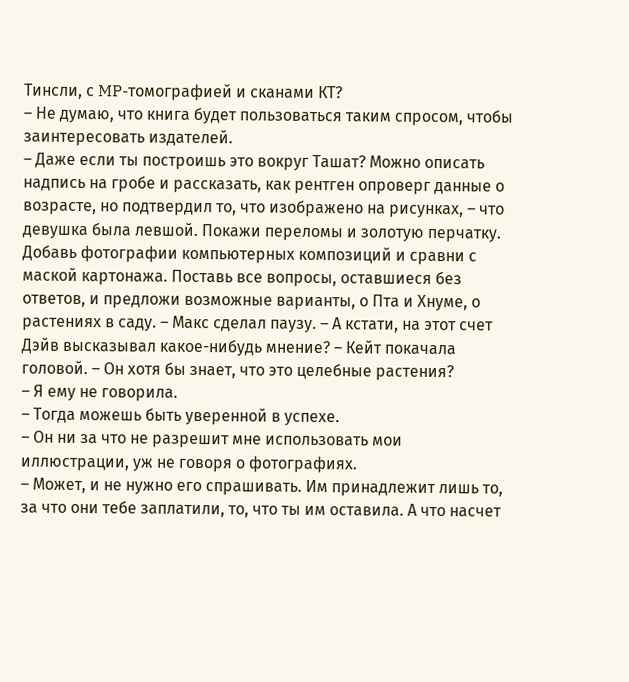Тинсли, с MP-томографией и сканами КТ?
– Не думаю, что книга будет пользоваться таким спросом, чтобы заинтересовать издателей.
– Даже если ты построишь это вокруг Ташат? Можно описать надпись на гробе и рассказать, как рентген опроверг данные о возрасте, но подтвердил то, что изображено на рисунках, – что девушка была левшой. Покажи переломы и золотую перчатку. Добавь фотографии компьютерных композиций и сравни с маской картонажа. Поставь все вопросы, оставшиеся без ответов, и предложи возможные варианты, о Пта и Хнуме, о растениях в саду. – Макс сделал паузу. – А кстати, на этот счет Дэйв высказывал какое-нибудь мнение? – Кейт покачала головой. – Он хотя бы знает, что это целебные растения?
– Я ему не говорила.
– Тогда можешь быть уверенной в успехе.
– Он ни за что не разрешит мне использовать мои иллюстрации, уж не говоря о фотографиях.
– Может, и не нужно его спрашивать. Им принадлежит лишь то, за что они тебе заплатили, то, что ты им оставила. А что насчет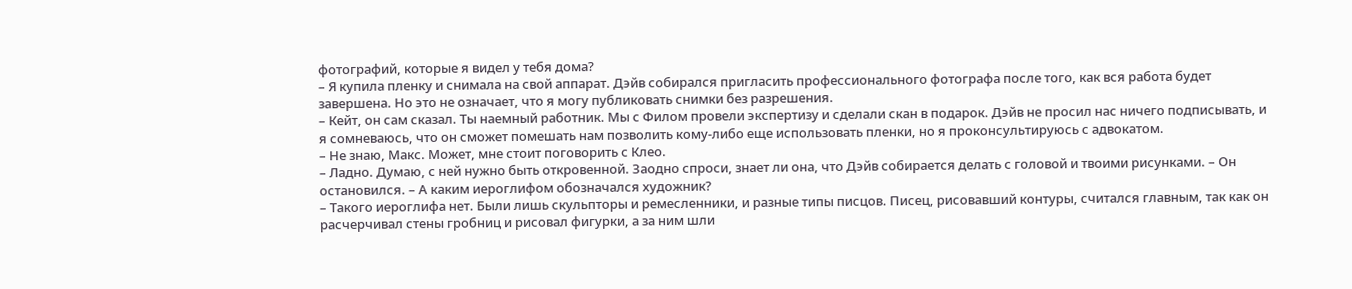фотографий, которые я видел у тебя дома?
– Я купила пленку и снимала на свой аппарат. Дэйв собирался пригласить профессионального фотографа после того, как вся работа будет завершена. Но это не означает, что я могу публиковать снимки без разрешения.
– Кейт, он сам сказал. Ты наемный работник. Мы с Филом провели экспертизу и сделали скан в подарок. Дэйв не просил нас ничего подписывать, и я сомневаюсь, что он сможет помешать нам позволить кому-либо еще использовать пленки, но я проконсультируюсь с адвокатом.
– Не знаю, Макс. Может, мне стоит поговорить с Клео.
– Ладно. Думаю, с ней нужно быть откровенной. Заодно спроси, знает ли она, что Дэйв собирается делать с головой и твоими рисунками. – Он остановился. – А каким иероглифом обозначался художник?
– Такого иероглифа нет. Были лишь скульпторы и ремесленники, и разные типы писцов. Писец, рисовавший контуры, считался главным, так как он расчерчивал стены гробниц и рисовал фигурки, а за ним шли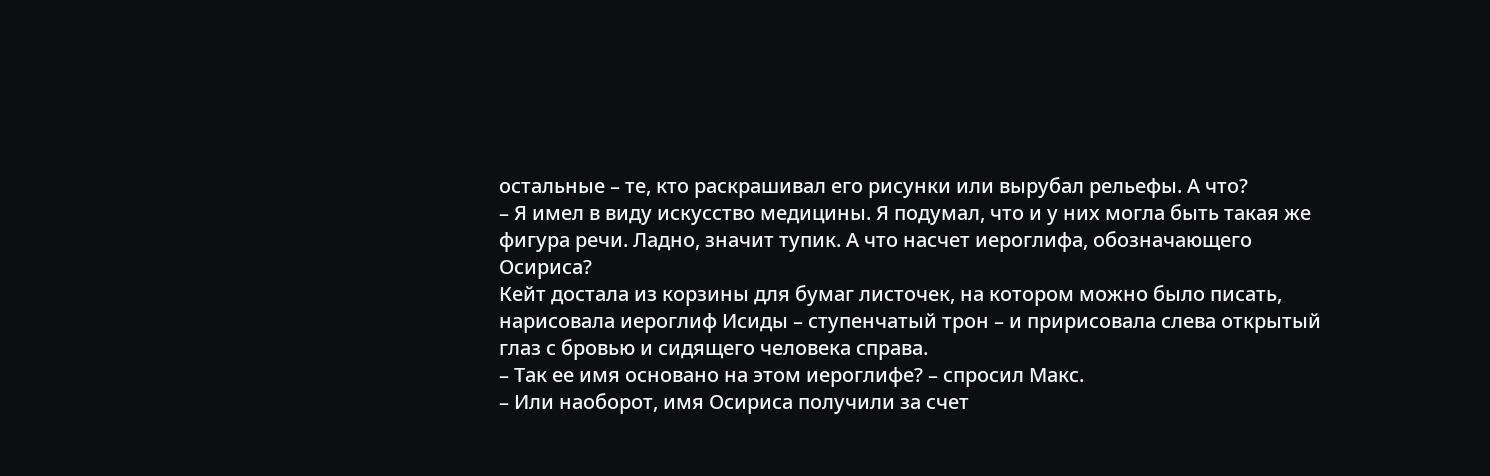остальные – те, кто раскрашивал его рисунки или вырубал рельефы. А что?
– Я имел в виду искусство медицины. Я подумал, что и у них могла быть такая же фигура речи. Ладно, значит тупик. А что насчет иероглифа, обозначающего Осириса?
Кейт достала из корзины для бумаг листочек, на котором можно было писать, нарисовала иероглиф Исиды – ступенчатый трон – и пририсовала слева открытый глаз с бровью и сидящего человека справа.
– Так ее имя основано на этом иероглифе? – спросил Макс.
– Или наоборот, имя Осириса получили за счет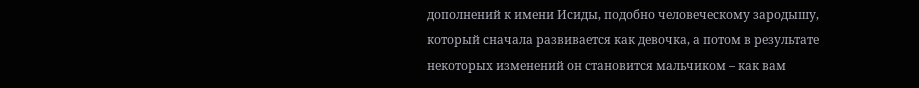дополнений к имени Исиды, подобно человеческому зародышу, который сначала развивается как девочка, а потом в результате некоторых изменений он становится мальчиком – как вам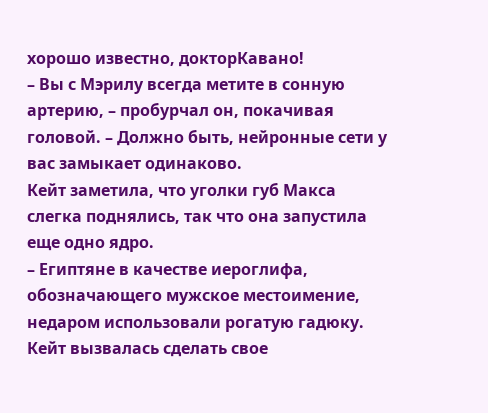хорошо известно, докторКавано!
– Вы с Мэрилу всегда метите в сонную артерию, – пробурчал он, покачивая головой. – Должно быть, нейронные сети у вас замыкает одинаково.
Кейт заметила, что уголки губ Макса слегка поднялись, так что она запустила еще одно ядро.
– Египтяне в качестве иероглифа, обозначающего мужское местоимение, недаром использовали рогатую гадюку.
Кейт вызвалась сделать свое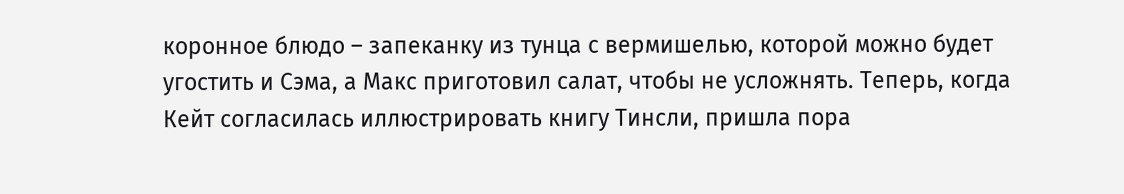коронное блюдо – запеканку из тунца с вермишелью, которой можно будет угостить и Сэма, а Макс приготовил салат, чтобы не усложнять. Теперь, когда Кейт согласилась иллюстрировать книгу Тинсли, пришла пора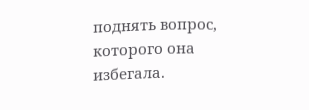поднять вопрос, которого она избегала.